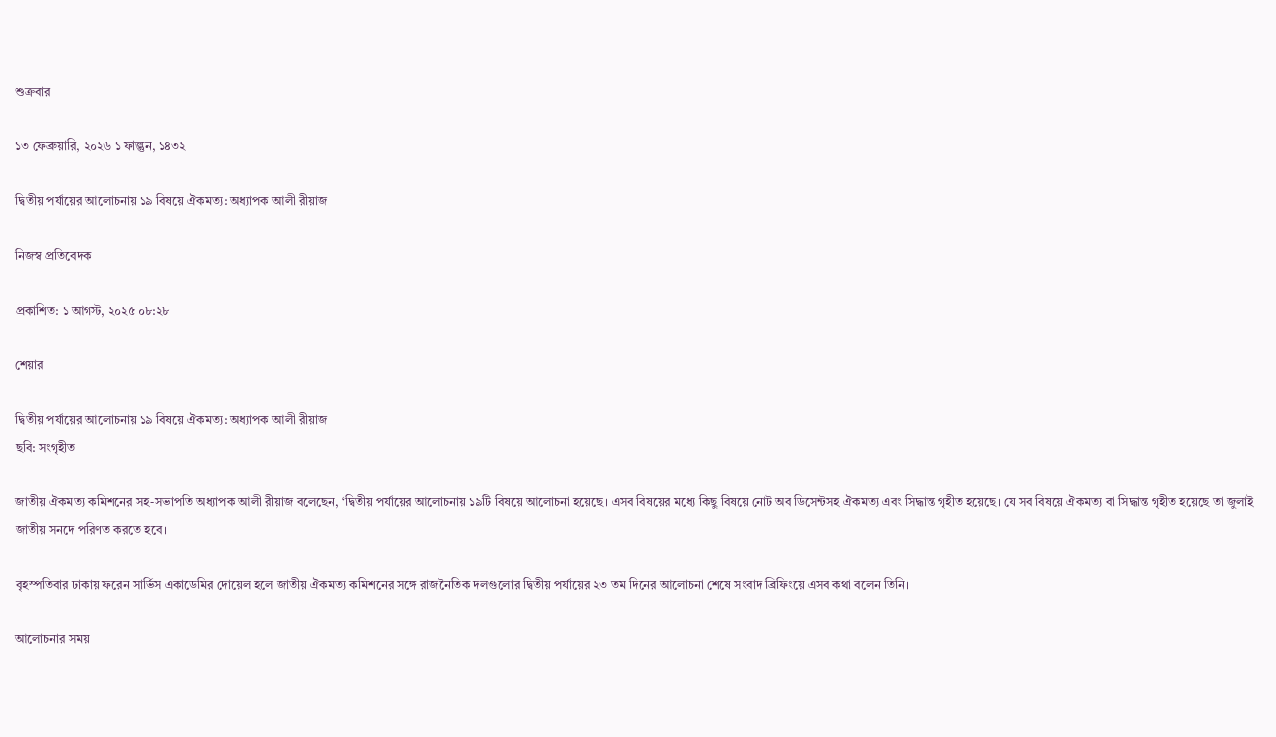শুক্রবার

১৩ ফেব্রুয়ারি, ২০২৬ ১ ফাল্গুন, ১৪৩২

দ্বিতীয় পর্যায়ের আলোচনায় ১৯ বিষয়ে ঐকমত্য: অধ্যাপক আলী রীয়াজ

নিজস্ব প্রতিবেদক

প্রকাশিত: ১ আগস্ট, ২০২৫ ০৮:২৮

শেয়ার

দ্বিতীয় পর্যায়ের আলোচনায় ১৯ বিষয়ে ঐকমত্য: অধ্যাপক আলী রীয়াজ
ছবি: সংগৃহীত

জাতীয় ঐকমত্য কমিশনের সহ-সভাপতি অধ্যাপক আলী রীয়াজ বলেছেন, ‘দ্বিতীয় পর্যায়ের আলোচনায় ১৯টি বিষয়ে আলোচনা হয়েছে। এসব বিষয়ের মধ্যে কিছু বিষয়ে নোট অব ডিসেন্টসহ ঐকমত্য এবং সিদ্ধান্ত গৃহীত হয়েছে। যে সব বিষয়ে ঐকমত্য বা সিদ্ধান্ত গৃহীত হয়েছে তা জুলাই জাতীয় সনদে পরিণত করতে হবে।

বৃহস্পতিবার ঢাকায় ফরেন সার্ভিস একাডেমির দোয়েল হলে জাতীয় ঐকমত্য কমিশনের সঙ্গে রাজনৈতিক দলগুলোর দ্বিতীয় পর্যায়ের ২৩ তম দিনের আলোচনা শেষে সংবাদ ব্রিফিংয়ে এসব কথা বলেন তিনি।

আলোচনার সময়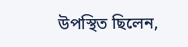উপস্থিত ছিলেন,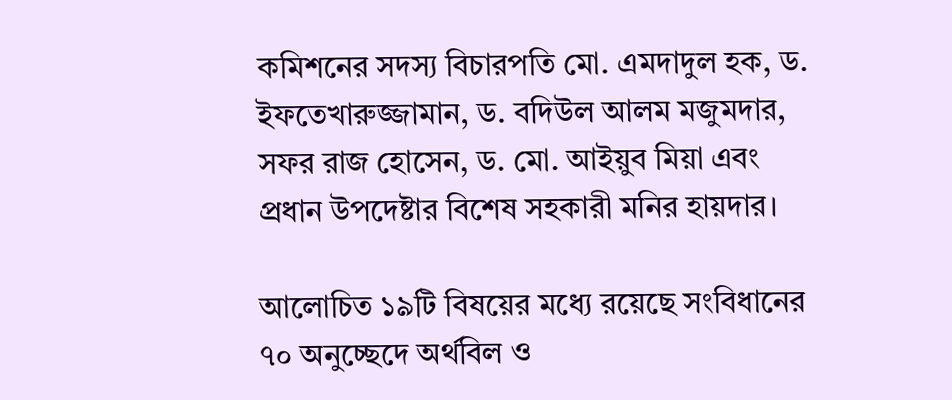কমিশনের সদস্য বিচারপতি মো. এমদাদুল হক, ড. ইফতেখারুজ্জামান, ড. বদিউল আলম মজুমদার, সফর রাজ হোসেন, ড. মো. আইয়ুব মিয়া এবং প্রধান উপদেষ্টার বিশেষ সহকারী মনির হায়দার।

আলোচিত ১৯টি বিষয়ের মধ্যে রয়েছে সংবিধানের ৭০ অনুচ্ছেদে অর্থবিল ও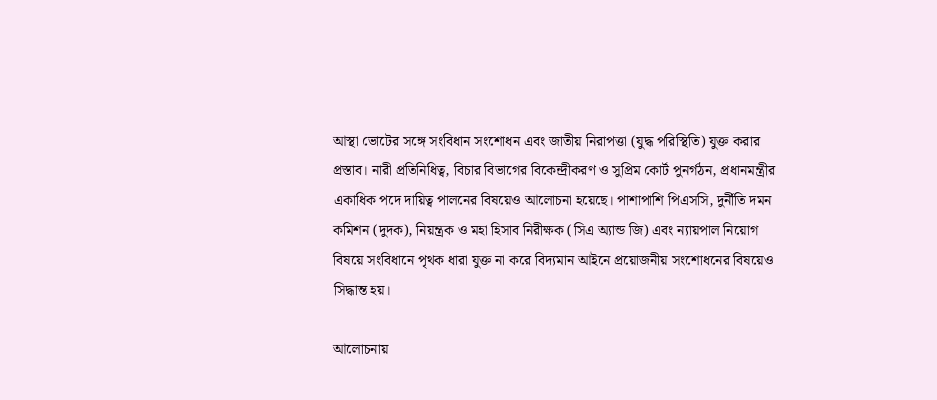আস্থা ভোটের সঙ্গে সংবিধান সংশোধন এবং জাতীয় নিরাপত্তা (যুদ্ধ পরিস্থিতি) যুক্ত করার প্রস্তাব। নারী প্রতিনিধিত্ব, বিচার বিভাগের বিকেন্দ্রীকরণ ও সুপ্রিম কোর্ট পুনর্গঠন, প্রধানমন্ত্রীর একাধিক পদে দায়িত্ব পালনের বিষয়েও আলোচনা হয়েছে। পাশাপাশি পিএসসি, দুর্নীতি দমন কমিশন (দুদক), নিয়ন্ত্রক ও মহা হিসাব নিরীক্ষক (সিএ অ্যান্ড জি) এবং ন্যায়পাল নিয়োগ বিষয়ে সংবিধানে পৃথক ধারা যুক্ত না করে বিদ্যমান আইনে প্রয়োজনীয় সংশোধনের বিষয়েও সিদ্ধান্ত হয়।

আলোচনায়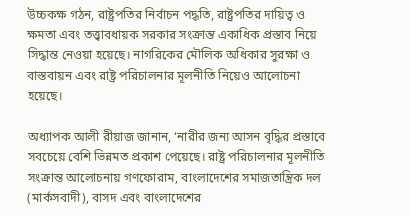উচ্চকক্ষ গঠন, রাষ্ট্রপতির নির্বাচন পদ্ধতি, রাষ্ট্রপতির দায়িত্ব ও ক্ষমতা এবং তত্ত্বাবধায়ক সরকার সংক্রান্ত একাধিক প্রস্তাব নিয়ে সিদ্ধান্ত নেওয়া হয়েছে। নাগরিকের মৌলিক অধিকার সুরক্ষা ও বাস্তবায়ন এবং রাষ্ট্র পরিচালনার মূলনীতি নিয়েও আলোচনা হয়েছে।

অধ্যাপক আলী রীয়াজ জানান, ‘নারীর জন্য আসন বৃদ্ধির প্রস্তাবে সবচেয়ে বেশি ভিন্নমত প্রকাশ পেয়েছে। রাষ্ট্র পরিচালনার মূলনীতি সংক্রান্ত আলোচনায় গণফোরাম, বাংলাদেশের সমাজতান্ত্রিক দল (মার্কসবাদী), বাসদ এবং বাংলাদেশের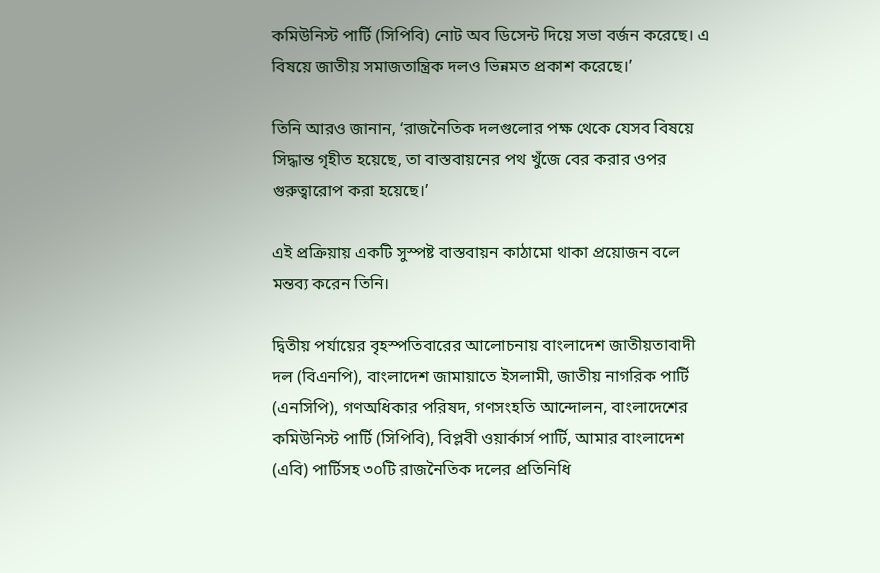কমিউনিস্ট পার্টি (সিপিবি) নোট অব ডিসেন্ট দিয়ে সভা বর্জন করেছে। এ বিষয়ে জাতীয় সমাজতান্ত্রিক দলও ভিন্নমত প্রকাশ করেছে।’

তিনি আরও জানান, ‘রাজনৈতিক দলগুলোর পক্ষ থেকে যেসব বিষয়ে সিদ্ধান্ত গৃহীত হয়েছে, তা বাস্তবায়নের পথ খুঁজে বের করার ওপর গুরুত্বারোপ করা হয়েছে।’

এই প্রক্রিয়ায় একটি সুস্পষ্ট বাস্তবায়ন কাঠামো থাকা প্রয়োজন বলে মন্তব্য করেন তিনি।

দ্বিতীয় পর্যায়ের বৃহস্পতিবারের আলোচনায় বাংলাদেশ জাতীয়তাবাদী দল (বিএনপি), বাংলাদেশ জামায়াতে ইসলামী, জাতীয় নাগরিক পার্টি (এনসিপি), গণঅধিকার পরিষদ, গণসংহতি আন্দোলন, বাংলাদেশের কমিউনিস্ট পার্টি (সিপিবি), বিপ্লবী ওয়ার্কার্স পার্টি, আমার বাংলাদেশ (এবি) পার্টিসহ ৩০টি রাজনৈতিক দলের প্রতিনিধি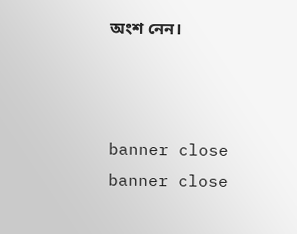অংশ নেন।



banner close
banner close